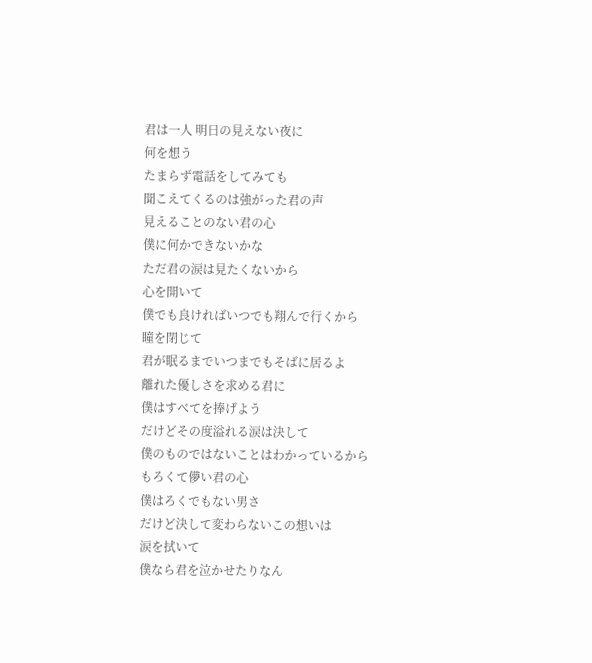君は一人 明日の見えない夜に
何を想う
たまらず電話をしてみても
聞こえてくるのは強がった君の声
見えることのない君の心
僕に何かできないかな
ただ君の涙は見たくないから
心を開いて
僕でも良ければいつでも翔んで行くから
瞳を閉じて
君が眠るまでいつまでもそばに居るよ
離れた優しさを求める君に
僕はすべてを捧げよう
だけどその度溢れる涙は決して
僕のものではないことはわかっているから
もろくて儚い君の心
僕はろくでもない男さ
だけど決して変わらないこの想いは
涙を拭いて
僕なら君を泣かせたりなん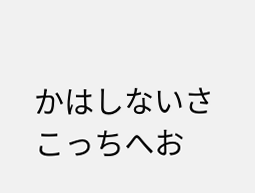かはしないさ
こっちへお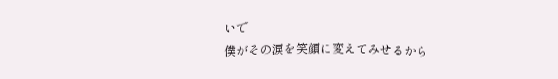いで
僕がその涙を笑顔に変えてみせるから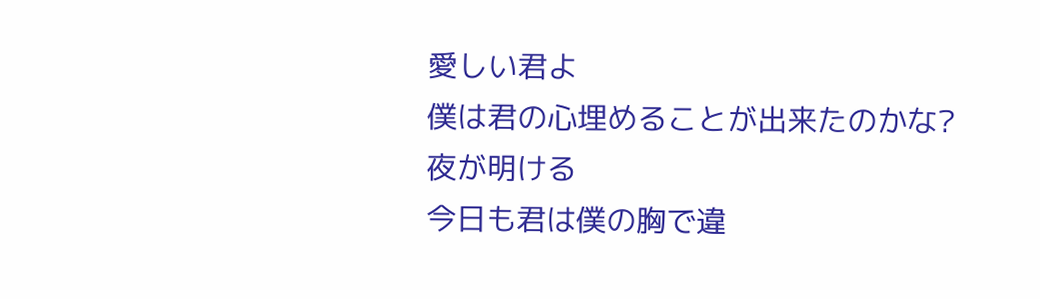愛しい君よ
僕は君の心埋めることが出来たのかな?
夜が明ける
今日も君は僕の胸で違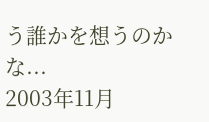う誰かを想うのかな...
2003年11月